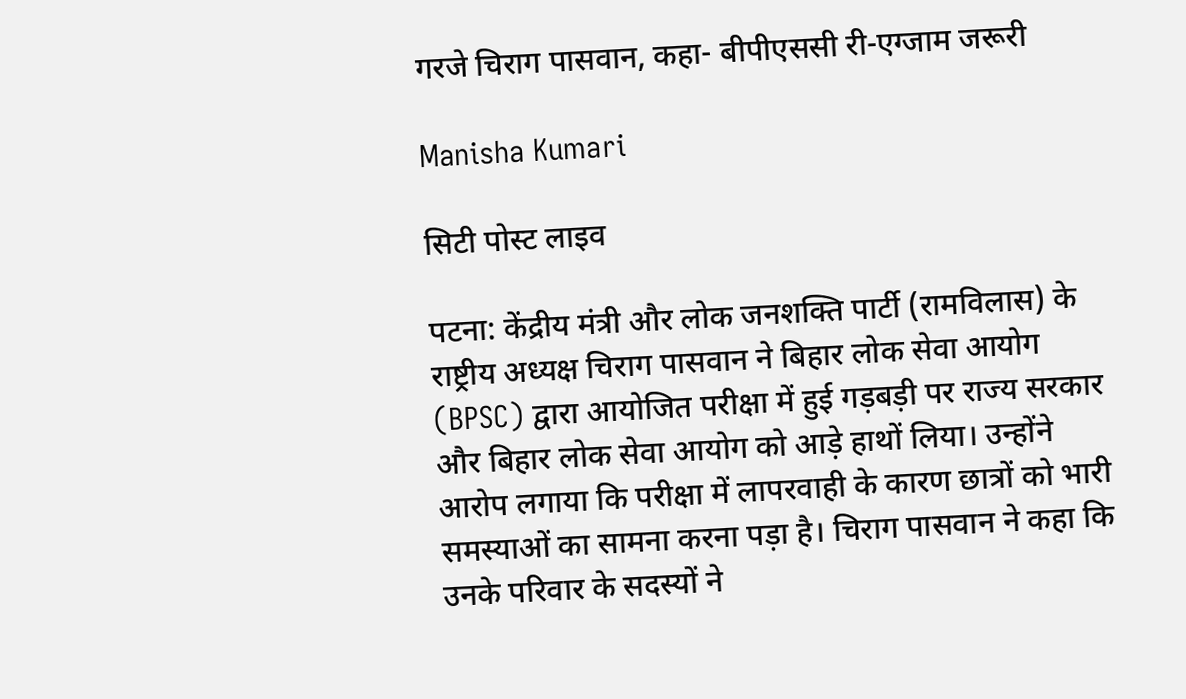गरजे चिराग पासवान, कहा- बीपीएससी री-एग्जाम जरूरी

Manisha Kumari

सिटी पोस्ट लाइव

पटना: केंद्रीय मंत्री और लोक जनशक्ति पार्टी (रामविलास) के राष्ट्रीय अध्यक्ष चिराग पासवान ने बिहार लोक सेवा आयोग (BPSC) द्वारा आयोजित परीक्षा में हुई गड़बड़ी पर राज्य सरकार और बिहार लोक सेवा आयोग को आड़े हाथों लिया। उन्होंने आरोप लगाया कि परीक्षा में लापरवाही के कारण छात्रों को भारी समस्याओं का सामना करना पड़ा है। चिराग पासवान ने कहा कि उनके परिवार के सदस्यों ने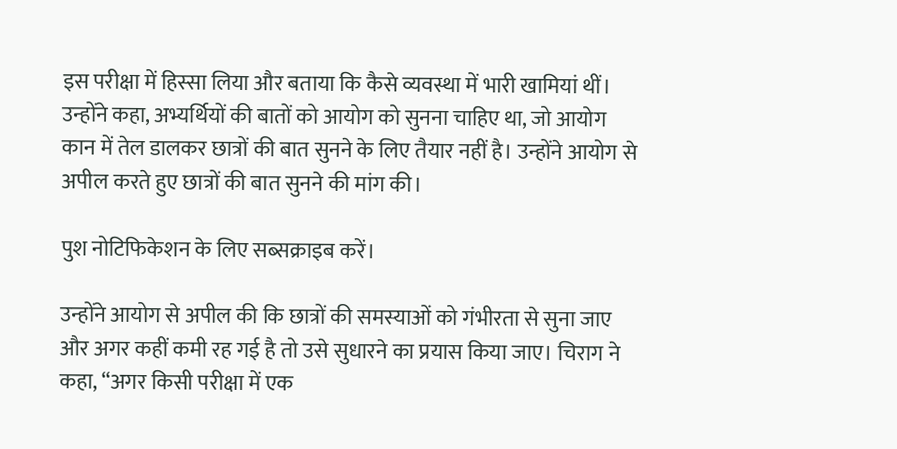इस परीक्षा में हिस्सा लिया और बताया कि कैसे व्यवस्था में भारी खामियां थीं। उन्होंने कहा, अभ्यर्थियों की बातों को आयोग को सुनना चाहिए था, जो आयोग कान में तेल डालकर छात्रों की बात सुनने के लिए तैयार नहीं है। उन्होंने आयोग से अपील करते हुए छात्रों की बात सुनने की मांग की।

पुश नोटिफिकेशन के लिए सब्सक्राइब करें।

उन्होंने आयोग से अपील की कि छात्रों की समस्याओं को गंभीरता से सुना जाए और अगर कहीं कमी रह गई है तो उसे सुधारने का प्रयास किया जाए। चिराग ने कहा, “अगर किसी परीक्षा में एक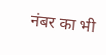नंबर का भी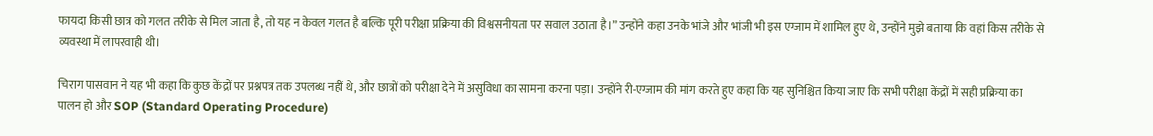फायदा किसी छात्र को गलत तरीके से मिल जाता है, तो यह न केवल गलत है बल्कि पूरी परीक्षा प्रक्रिया की विश्वसनीयता पर सवाल उठाता है।” उन्होंने कहा उनके भांजे और भांजी भी इस एग्जाम में शामिल हुए थे, उन्होंने मुझे बताया कि वहां किस तरीके से व्यवस्था में लापरवाही थी।

चिराग पासवान ने यह भी कहा कि कुछ केंद्रों पर प्रश्नपत्र तक उपलब्ध नहीं थे, और छात्रों को परीक्षा देने में असुविधा का सामना करना पड़ा। उन्होंने री-एग्जाम की मांग करते हुए कहा कि यह सुनिश्चित किया जाए कि सभी परीक्षा केंद्रों में सही प्रक्रिया का पालन हो और SOP (Standard Operating Procedure)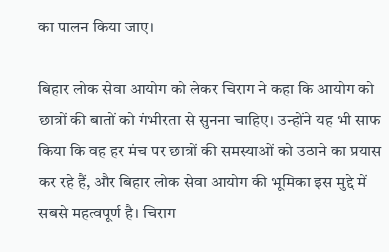का पालन किया जाए।

बिहार लोक सेवा आयोग को लेकर चिराग ने कहा कि आयोग को छात्रों की बातों को गंभीरता से सुनना चाहिए। उन्होंने यह भी साफ किया कि वह हर मंच पर छात्रों की समस्याओं को उठाने का प्रयास कर रहे हैं, और बिहार लोक सेवा आयोग की भूमिका इस मुद्दे में सबसे महत्वपूर्ण है। चिराग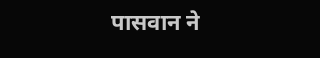पासवान ने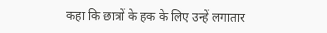कहा कि छात्रों के हक के लिए उन्हें लगातार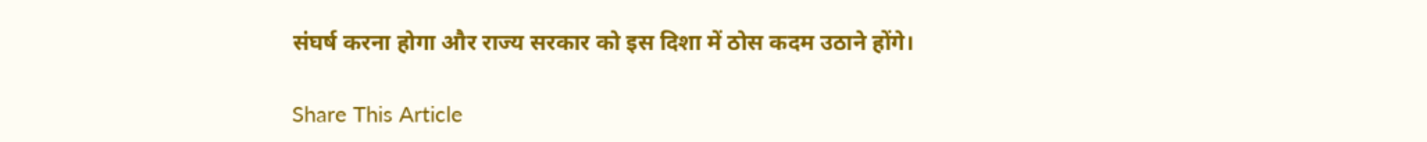संघर्ष करना होगा और राज्य सरकार को इस दिशा में ठोस कदम उठाने होंगे।

Share This Article